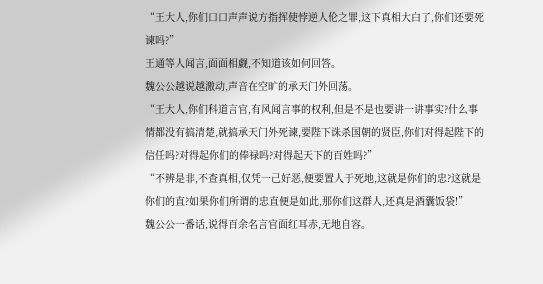“王大人,你们口口声声说方指挥使悖逆人伦之罪,这下真相大白了,你们还要死谏吗?”
王通等人闻言,面面相觑,不知道该如何回答。
魏公公越说越激动,声音在空旷的承天门外回荡。
“王大人,你们科道言官,有风闻言事的权利,但是不是也要讲一讲事实?什么事情都没有搞清楚,就搞承天门外死谏,要陛下诛杀国朝的贤臣,你们对得起陛下的信任吗?对得起你们的俸禄吗?对得起天下的百姓吗?”
“不辨是非,不查真相,仅凭一己好恶,便要置人于死地,这就是你们的忠?这就是你们的直?如果你们所谓的忠直便是如此,那你们这群人,还真是酒囊饭袋!”
魏公公一番话,说得百余名言官面红耳赤,无地自容。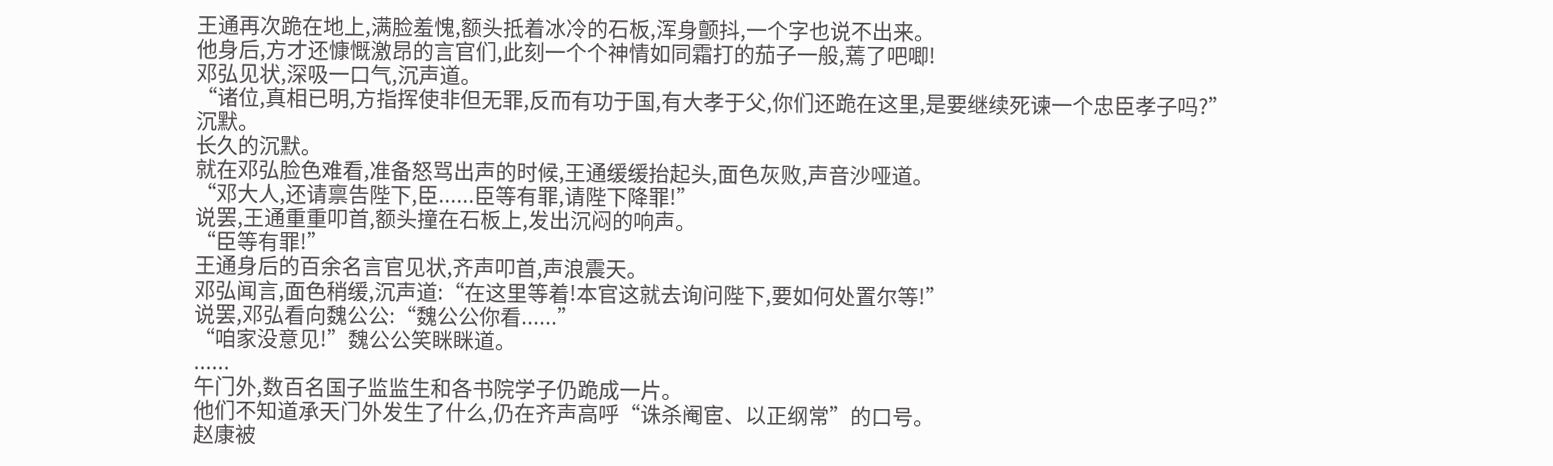王通再次跪在地上,满脸羞愧,额头抵着冰冷的石板,浑身颤抖,一个字也说不出来。
他身后,方才还慷慨激昂的言官们,此刻一个个神情如同霜打的茄子一般,蔫了吧唧!
邓弘见状,深吸一口气,沉声道。
“诸位,真相已明,方指挥使非但无罪,反而有功于国,有大孝于父,你们还跪在这里,是要继续死谏一个忠臣孝子吗?”
沉默。
长久的沉默。
就在邓弘脸色难看,准备怒骂出声的时候,王通缓缓抬起头,面色灰败,声音沙哑道。
“邓大人,还请禀告陛下,臣......臣等有罪,请陛下降罪!”
说罢,王通重重叩首,额头撞在石板上,发出沉闷的响声。
“臣等有罪!”
王通身后的百余名言官见状,齐声叩首,声浪震天。
邓弘闻言,面色稍缓,沉声道:“在这里等着!本官这就去询问陛下,要如何处置尔等!”
说罢,邓弘看向魏公公:“魏公公你看......”
“咱家没意见!”魏公公笑眯眯道。
......
午门外,数百名国子监监生和各书院学子仍跪成一片。
他们不知道承天门外发生了什么,仍在齐声高呼“诛杀阉宦、以正纲常”的口号。
赵康被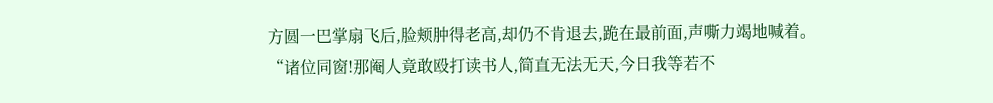方圆一巴掌扇飞后,脸颊肿得老高,却仍不肯退去,跪在最前面,声嘶力竭地喊着。
“诸位同窗!那阉人竟敢殴打读书人,简直无法无天,今日我等若不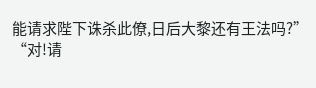能请求陛下诛杀此僚,日后大黎还有王法吗?”
“对!请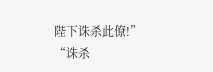陛下诛杀此僚!”
“诛杀